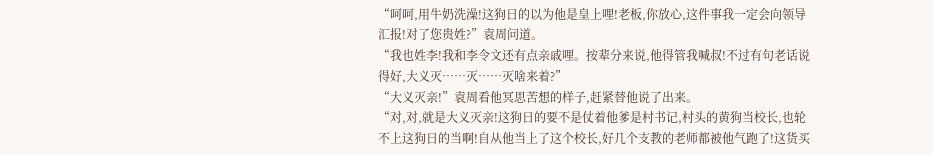“呵呵,用牛奶洗澡!这狗日的以为他是皇上哩!老板,你放心,这件事我一定会向领导汇报!对了您贵姓?”袁周问道。
“我也姓李!我和李令文还有点亲戚哩。按辈分来说,他得管我喊叔!不过有句老话说得好,大义灭……灭……灭啥来着?”
“大义灭亲!”袁周看他冥思苦想的样子,赶紧替他说了出来。
“对,对,就是大义灭亲!这狗日的要不是仗着他爹是村书记,村头的黄狗当校长,也轮不上这狗日的当啊!自从他当上了这个校长,好几个支教的老师都被他气跑了!这货买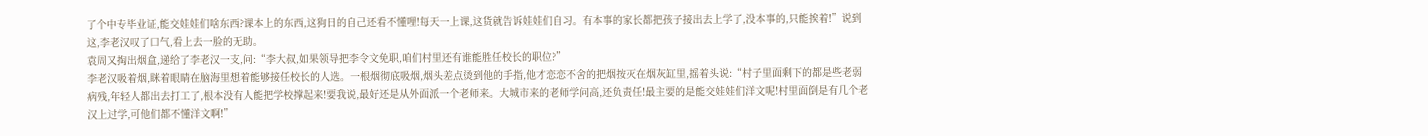了个中专毕业证,能交娃娃们啥东西?课本上的东西,这狗日的自己还看不懂哩!每天一上课,这货就告诉娃娃们自习。有本事的家长都把孩子接出去上学了,没本事的,只能挨着!”说到这,李老汉叹了口气,看上去一脸的无助。
袁周又掏出烟盒,递给了李老汉一支,问:“李大叔,如果领导把李令文免职,咱们村里还有谁能胜任校长的职位?”
李老汉吸着烟,眯着眼睛在脑海里想着能够接任校长的人选。一根烟彻底吸烟,烟头差点烫到他的手指,他才恋恋不舍的把烟按灭在烟灰缸里,摇着头说:“村子里面剩下的都是些老弱病残,年轻人都出去打工了,根本没有人能把学校撑起来!要我说,最好还是从外面派一个老师来。大城市来的老师学问高,还负责任!最主要的是能交娃娃们洋文呢!村里面倒是有几个老汉上过学,可他们都不懂洋文啊!”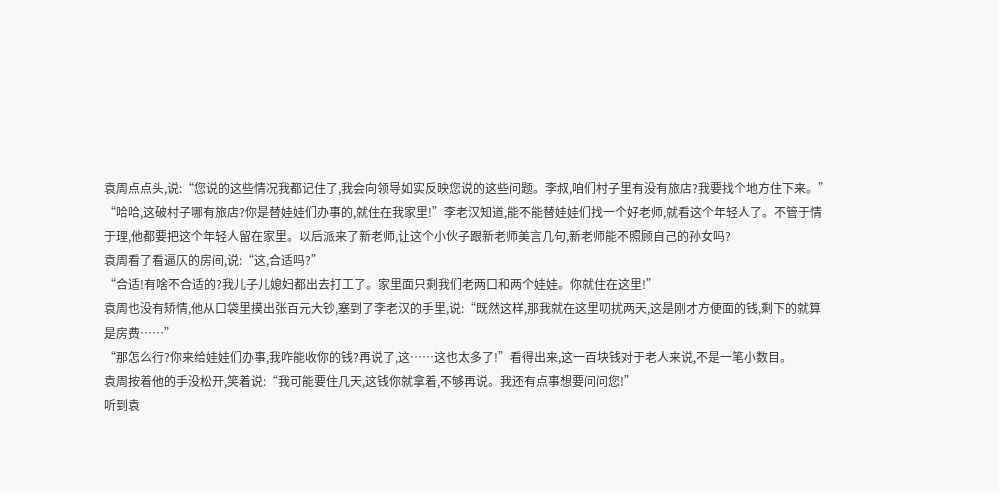袁周点点头,说:“您说的这些情况我都记住了,我会向领导如实反映您说的这些问题。李叔,咱们村子里有没有旅店?我要找个地方住下来。”
“哈哈,这破村子哪有旅店?你是替娃娃们办事的,就住在我家里!”李老汉知道,能不能替娃娃们找一个好老师,就看这个年轻人了。不管于情于理,他都要把这个年轻人留在家里。以后派来了新老师,让这个小伙子跟新老师美言几句,新老师能不照顾自己的孙女吗?
袁周看了看逼仄的房间,说:“这,合适吗?”
“合适!有啥不合适的?我儿子儿媳妇都出去打工了。家里面只剩我们老两口和两个娃娃。你就住在这里!”
袁周也没有矫情,他从口袋里摸出张百元大钞,塞到了李老汉的手里,说:“既然这样,那我就在这里叨扰两天,这是刚才方便面的钱,剩下的就算是房费……”
“那怎么行?你来给娃娃们办事,我咋能收你的钱?再说了,这……这也太多了!”看得出来,这一百块钱对于老人来说,不是一笔小数目。
袁周按着他的手没松开,笑着说:“我可能要住几天,这钱你就拿着,不够再说。我还有点事想要问问您!”
听到袁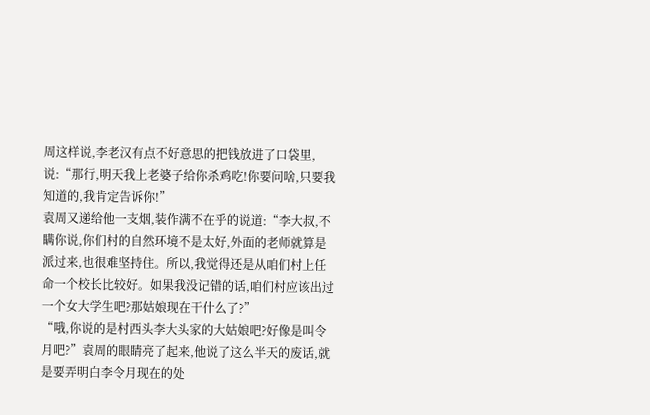周这样说,李老汉有点不好意思的把钱放进了口袋里,说:“那行,明天我上老婆子给你杀鸡吃!你要问啥,只要我知道的,我肯定告诉你!”
袁周又递给他一支烟,装作满不在乎的说道:“李大叔,不瞒你说,你们村的自然环境不是太好,外面的老师就算是派过来,也很难坚持住。所以,我觉得还是从咱们村上任命一个校长比较好。如果我没记错的话,咱们村应该出过一个女大学生吧?那姑娘现在干什么了?”
“哦,你说的是村西头李大头家的大姑娘吧?好像是叫令月吧?”袁周的眼睛亮了起来,他说了这么半天的废话,就是要弄明白李令月现在的处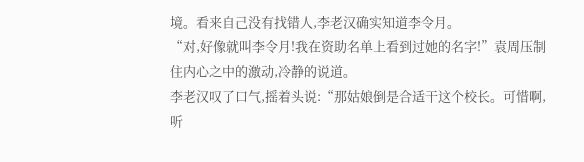境。看来自己没有找错人,李老汉确实知道李令月。
“对,好像就叫李令月!我在资助名单上看到过她的名字!”袁周压制住内心之中的激动,冷静的说道。
李老汉叹了口气,摇着头说:“那姑娘倒是合适干这个校长。可惜啊,听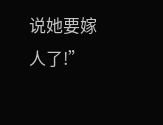说她要嫁人了!”